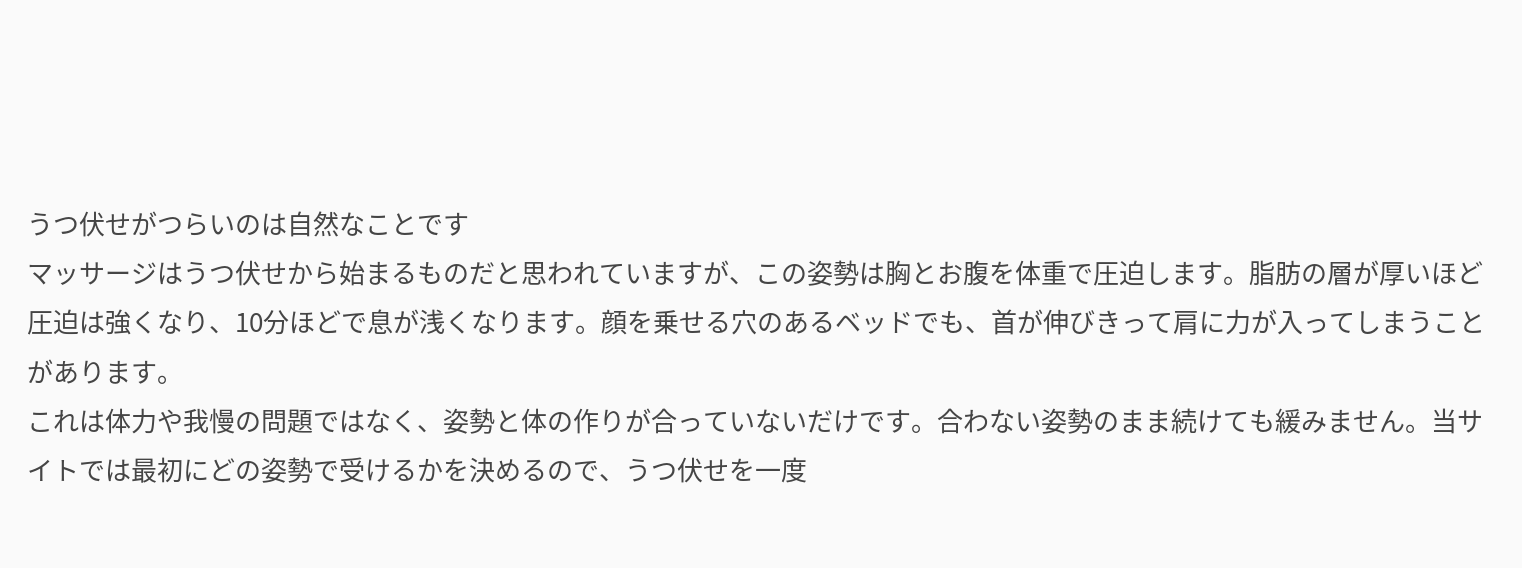うつ伏せがつらいのは自然なことです
マッサージはうつ伏せから始まるものだと思われていますが、この姿勢は胸とお腹を体重で圧迫します。脂肪の層が厚いほど圧迫は強くなり、10分ほどで息が浅くなります。顔を乗せる穴のあるベッドでも、首が伸びきって肩に力が入ってしまうことがあります。
これは体力や我慢の問題ではなく、姿勢と体の作りが合っていないだけです。合わない姿勢のまま続けても緩みません。当サイトでは最初にどの姿勢で受けるかを決めるので、うつ伏せを一度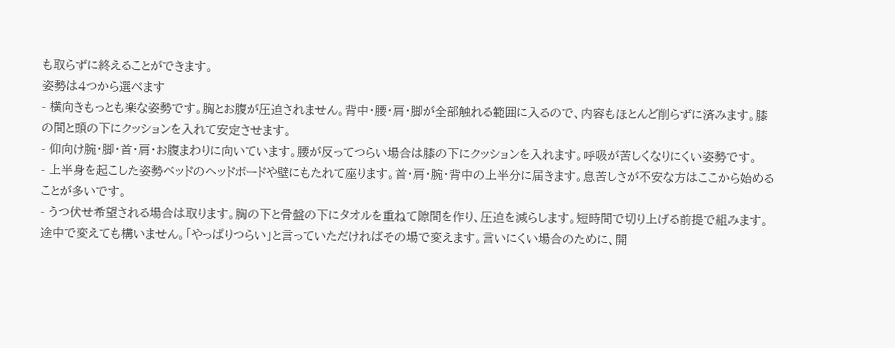も取らずに終えることができます。
姿勢は4つから選べます
- 横向きもっとも楽な姿勢です。胸とお腹が圧迫されません。背中・腰・肩・脚が全部触れる範囲に入るので、内容もほとんど削らずに済みます。膝の間と頭の下にクッションを入れて安定させます。
- 仰向け腕・脚・首・肩・お腹まわりに向いています。腰が反ってつらい場合は膝の下にクッションを入れます。呼吸が苦しくなりにくい姿勢です。
- 上半身を起こした姿勢ベッドのヘッドボードや壁にもたれて座ります。首・肩・腕・背中の上半分に届きます。息苦しさが不安な方はここから始めることが多いです。
- うつ伏せ希望される場合は取ります。胸の下と骨盤の下にタオルを重ねて隙間を作り、圧迫を減らします。短時間で切り上げる前提で組みます。
途中で変えても構いません。「やっぱりつらい」と言っていただければその場で変えます。言いにくい場合のために、開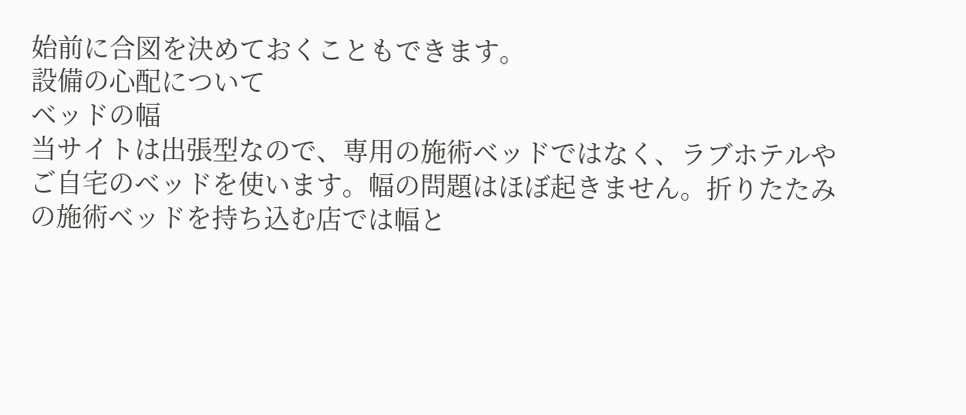始前に合図を決めておくこともできます。
設備の心配について
ベッドの幅
当サイトは出張型なので、専用の施術ベッドではなく、ラブホテルやご自宅のベッドを使います。幅の問題はほぼ起きません。折りたたみの施術ベッドを持ち込む店では幅と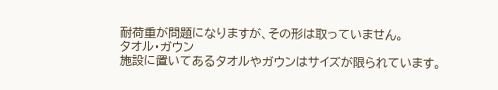耐荷重が問題になりますが、その形は取っていません。
タオル・ガウン
施設に置いてあるタオルやガウンはサイズが限られています。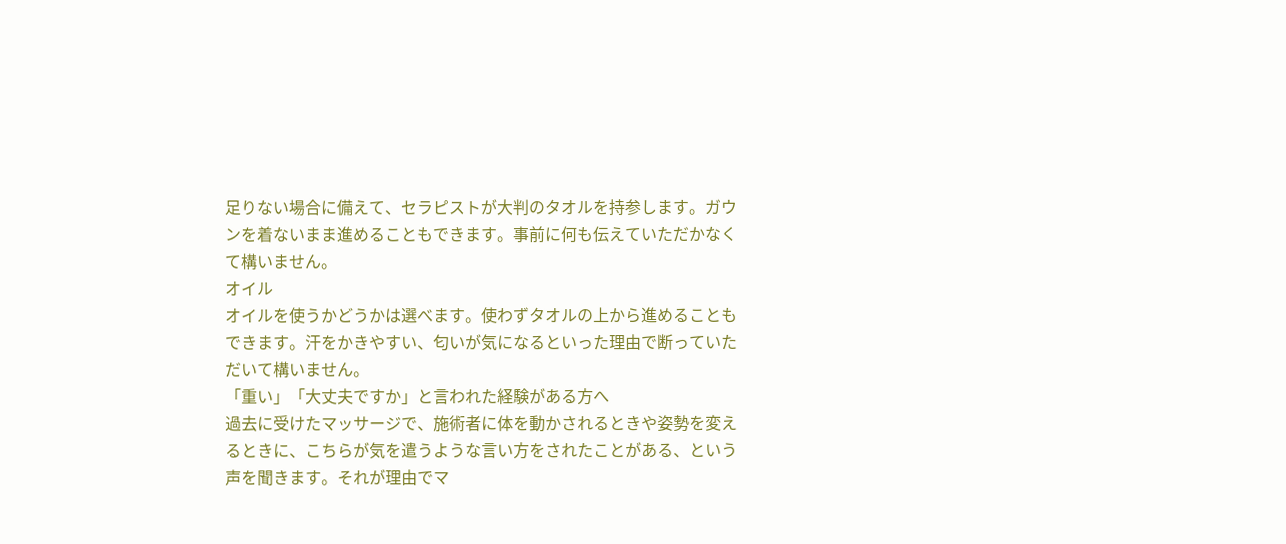足りない場合に備えて、セラピストが大判のタオルを持参します。ガウンを着ないまま進めることもできます。事前に何も伝えていただかなくて構いません。
オイル
オイルを使うかどうかは選べます。使わずタオルの上から進めることもできます。汗をかきやすい、匂いが気になるといった理由で断っていただいて構いません。
「重い」「大丈夫ですか」と言われた経験がある方へ
過去に受けたマッサージで、施術者に体を動かされるときや姿勢を変えるときに、こちらが気を遣うような言い方をされたことがある、という声を聞きます。それが理由でマ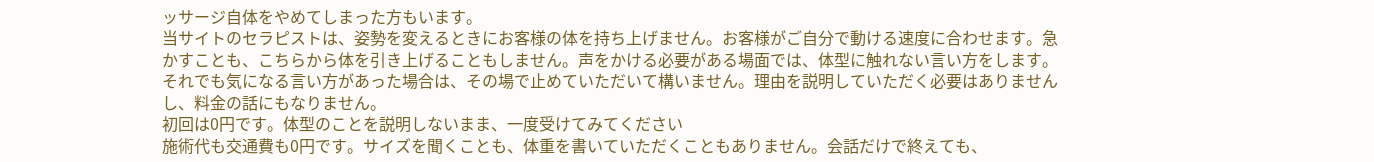ッサージ自体をやめてしまった方もいます。
当サイトのセラピストは、姿勢を変えるときにお客様の体を持ち上げません。お客様がご自分で動ける速度に合わせます。急かすことも、こちらから体を引き上げることもしません。声をかける必要がある場面では、体型に触れない言い方をします。
それでも気になる言い方があった場合は、その場で止めていただいて構いません。理由を説明していただく必要はありませんし、料金の話にもなりません。
初回は0円です。体型のことを説明しないまま、一度受けてみてください
施術代も交通費も0円です。サイズを聞くことも、体重を書いていただくこともありません。会話だけで終えても、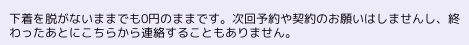下着を脱がないままでも0円のままです。次回予約や契約のお願いはしませんし、終わったあとにこちらから連絡することもありません。